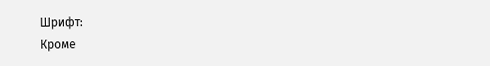Шрифт:
Кроме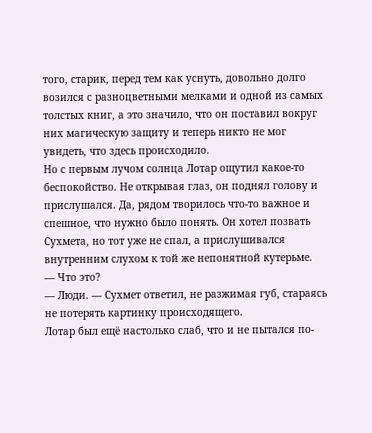того, старик, перед тем как уснуть, довольно долго возился с разноцветными мелками и одной из самых толстых книг, а это значило, что он поставил вокруг них магическую защиту и теперь никто не мог увидеть, что здесь происходило.
Но с первым лучом солнца Лотар ощутил какое-то беспокойство. Не открывая глаз, он поднял голову и прислушался. Да, рядом творилось что-то важное и спешное, что нужно было понять. Он хотел позвать Сухмета, но тот уже не спал, а прислушивался внутренним слухом к той же непонятной кутерьме.
— Что это?
— Люди. — Сухмет ответил, не разжимая губ, стараясь не потерять картинку происходящего.
Лотар был ещё настолько слаб, что и не пытался по-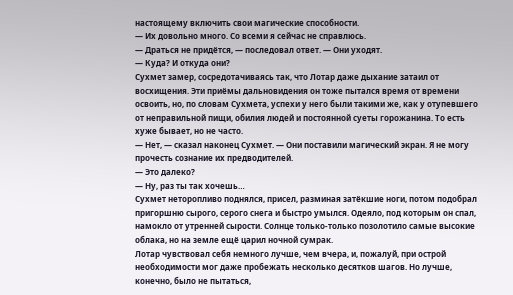настоящему включить свои магические способности.
— Их довольно много. Со всеми я сейчас не справлюсь.
— Драться не придётся, — последовал ответ. — Они уходят.
— Куда? И откуда они?
Сухмет замер, сосредотачиваясь так, что Лотар даже дыхание затаил от восхищения. Эти приёмы дальновидения он тоже пытался время от времени освоить, но, по словам Сухмета, успехи у него были такими же, как у отупевшего от неправильной пищи, обилия людей и постоянной суеты горожанина. То есть хуже бывает, но не часто.
— Нет, — сказал наконец Сухмет. — Они поставили магический экран. Я не могу прочесть сознание их предводителей.
— Это далеко?
— Ну, раз ты так хочешь…
Сухмет неторопливо поднялся, присел, разминая затёкшие ноги, потом подобрал пригоршню сырого, серого снега и быстро умылся. Одеяло, под которым он спал, намокло от утренней сырости. Солнце только-только позолотило самые высокие облака, но на земле ещё царил ночной сумрак.
Лотар чувствовал себя немного лучше, чем вчера, и, пожалуй, при острой необходимости мог даже пробежать несколько десятков шагов. Но лучше, конечно, было не пытаться,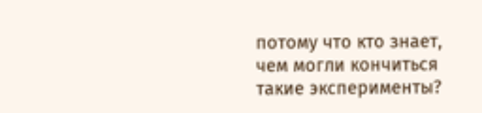потому что кто знает, чем могли кончиться такие эксперименты?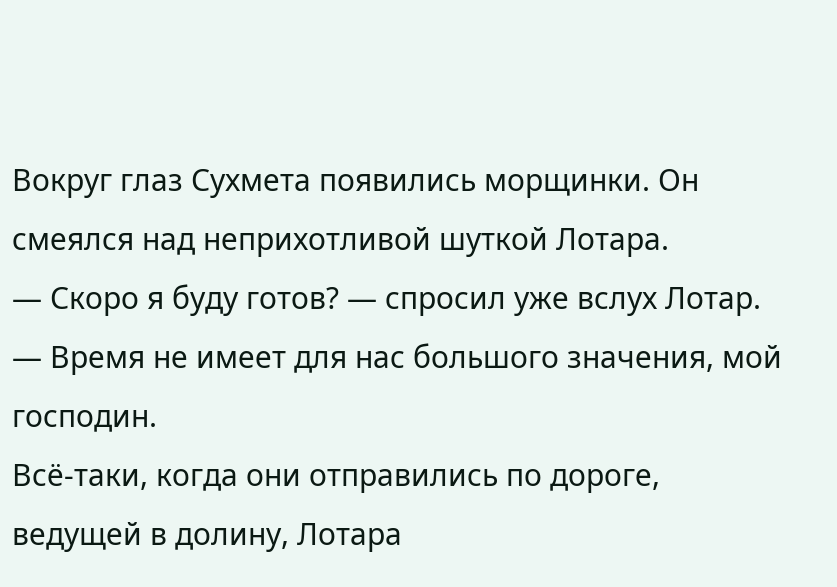Вокруг глаз Сухмета появились морщинки. Он смеялся над неприхотливой шуткой Лотара.
— Скоро я буду готов? — спросил уже вслух Лотар.
— Время не имеет для нас большого значения, мой господин.
Всё-таки, когда они отправились по дороге, ведущей в долину, Лотара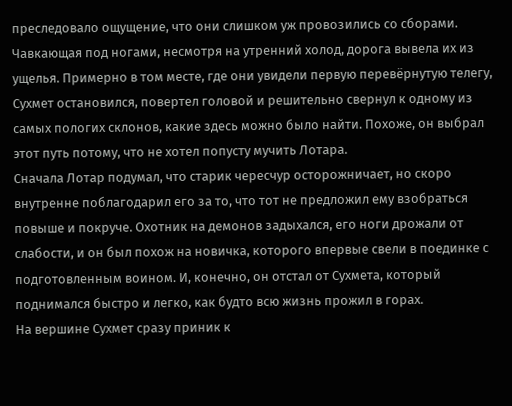преследовало ощущение, что они слишком уж провозились со сборами.
Чавкающая под ногами, несмотря на утренний холод, дорога вывела их из ущелья. Примерно в том месте, где они увидели первую перевёрнутую телегу, Сухмет остановился, повертел головой и решительно свернул к одному из самых пологих склонов, какие здесь можно было найти. Похоже, он выбрал этот путь потому, что не хотел попусту мучить Лотара.
Сначала Лотар подумал, что старик чересчур осторожничает, но скоро внутренне поблагодарил его за то, что тот не предложил ему взобраться повыше и покруче. Охотник на демонов задыхался, его ноги дрожали от слабости, и он был похож на новичка, которого впервые свели в поединке с подготовленным воином. И, конечно, он отстал от Сухмета, который поднимался быстро и легко, как будто всю жизнь прожил в горах.
На вершине Сухмет сразу приник к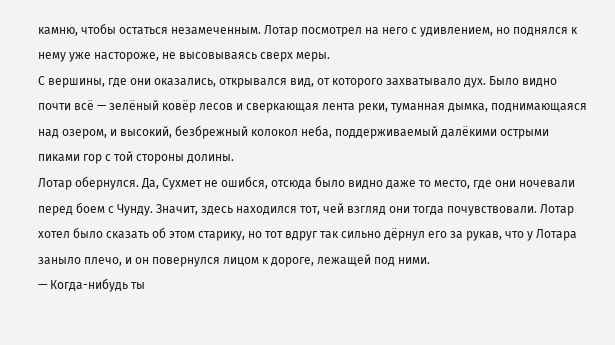камню, чтобы остаться незамеченным. Лотар посмотрел на него с удивлением, но поднялся к нему уже настороже, не высовываясь сверх меры.
С вершины, где они оказались, открывался вид, от которого захватывало дух. Было видно почти всё — зелёный ковёр лесов и сверкающая лента реки, туманная дымка, поднимающаяся над озером, и высокий, безбрежный колокол неба, поддерживаемый далёкими острыми пиками гор с той стороны долины.
Лотар обернулся. Да, Сухмет не ошибся, отсюда было видно даже то место, где они ночевали перед боем с Чунду. Значит, здесь находился тот, чей взгляд они тогда почувствовали. Лотар хотел было сказать об этом старику, но тот вдруг так сильно дёрнул его за рукав, что у Лотара заныло плечо, и он повернулся лицом к дороге, лежащей под ними.
— Когда-нибудь ты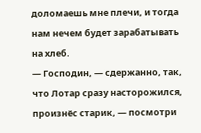доломаешь мне плечи, и тогда нам нечем будет зарабатывать на хлеб.
— Господин, — сдержанно, так, что Лотар сразу насторожился, произнёс старик, — посмотри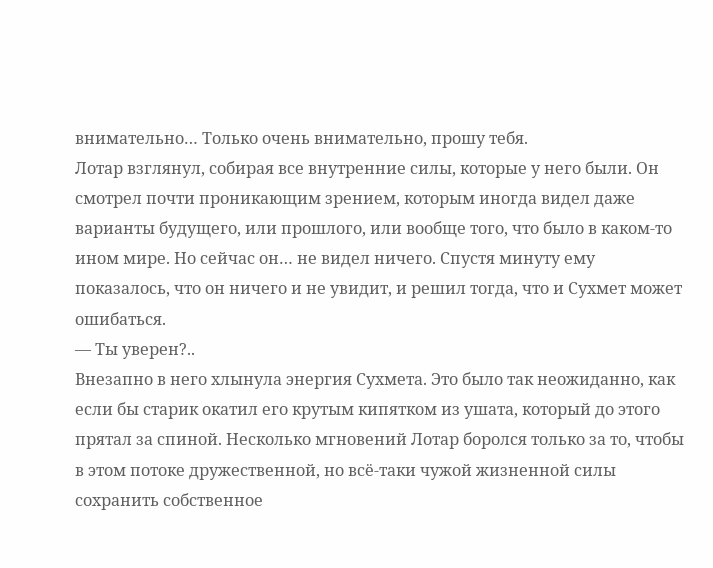внимательно… Только очень внимательно, прошу тебя.
Лотар взглянул, собирая все внутренние силы, которые у него были. Он смотрел почти проникающим зрением, которым иногда видел даже варианты будущего, или прошлого, или вообще того, что было в каком-то ином мире. Но сейчас он… не видел ничего. Спустя минуту ему показалось, что он ничего и не увидит, и решил тогда, что и Сухмет может ошибаться.
— Ты уверен?..
Внезапно в него хлынула энергия Сухмета. Это было так неожиданно, как если бы старик окатил его крутым кипятком из ушата, который до этого прятал за спиной. Несколько мгновений Лотар боролся только за то, чтобы в этом потоке дружественной, но всё-таки чужой жизненной силы сохранить собственное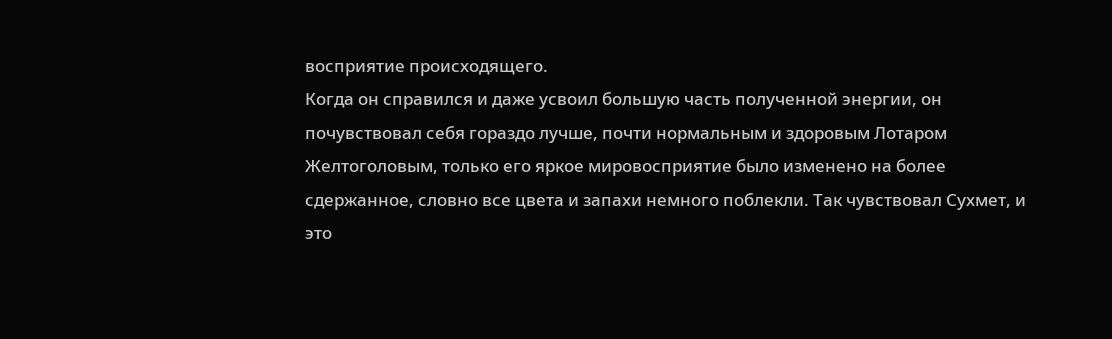восприятие происходящего.
Когда он справился и даже усвоил большую часть полученной энергии, он почувствовал себя гораздо лучше, почти нормальным и здоровым Лотаром Желтоголовым, только его яркое мировосприятие было изменено на более сдержанное, словно все цвета и запахи немного поблекли. Так чувствовал Сухмет, и это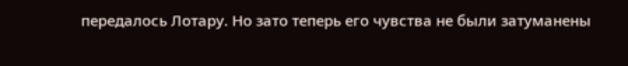передалось Лотару. Но зато теперь его чувства не были затуманены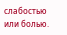слабостью или болью.